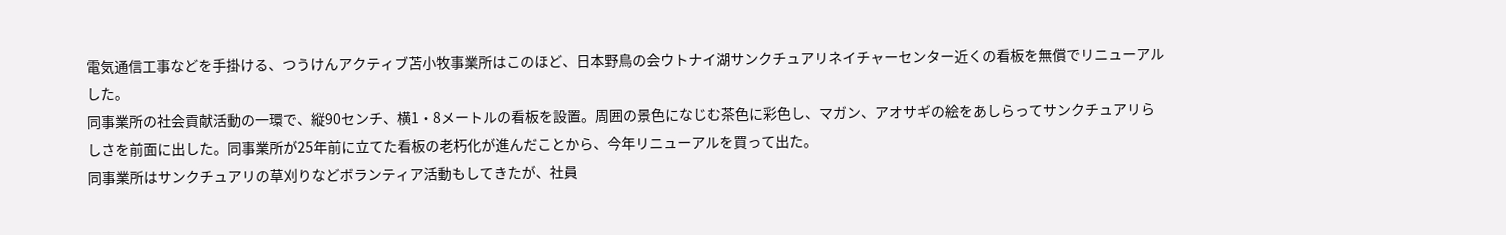電気通信工事などを手掛ける、つうけんアクティブ苫小牧事業所はこのほど、日本野鳥の会ウトナイ湖サンクチュアリネイチャーセンター近くの看板を無償でリニューアルした。
同事業所の社会貢献活動の一環で、縦90センチ、横1・8メートルの看板を設置。周囲の景色になじむ茶色に彩色し、マガン、アオサギの絵をあしらってサンクチュアリらしさを前面に出した。同事業所が25年前に立てた看板の老朽化が進んだことから、今年リニューアルを買って出た。
同事業所はサンクチュアリの草刈りなどボランティア活動もしてきたが、社員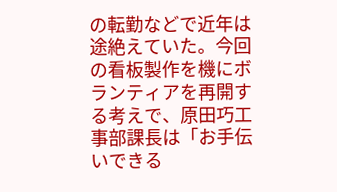の転勤などで近年は途絶えていた。今回の看板製作を機にボランティアを再開する考えで、原田巧工事部課長は「お手伝いできる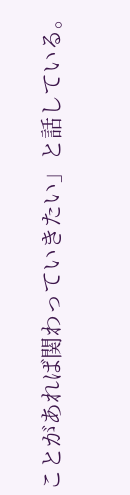ことがあれば関わっていきたい」と話している。